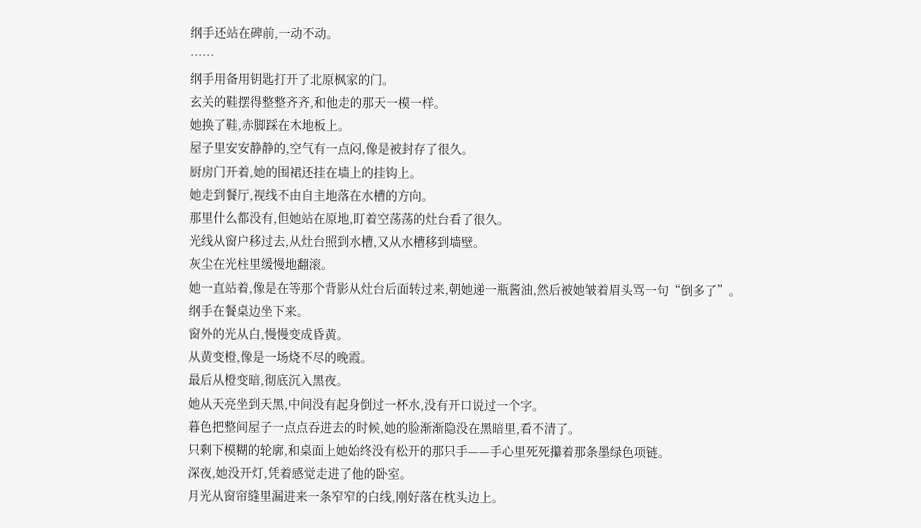纲手还站在碑前,一动不动。
……
纲手用备用钥匙打开了北原枫家的门。
玄关的鞋摆得整整齐齐,和他走的那天一模一样。
她换了鞋,赤脚踩在木地板上。
屋子里安安静静的,空气有一点闷,像是被封存了很久。
厨房门开着,她的围裙还挂在墙上的挂钩上。
她走到餐厅,视线不由自主地落在水槽的方向。
那里什么都没有,但她站在原地,盯着空荡荡的灶台看了很久。
光线从窗户移过去,从灶台照到水槽,又从水槽移到墙壁。
灰尘在光柱里缓慢地翻滚。
她一直站着,像是在等那个背影从灶台后面转过来,朝她递一瓶酱油,然后被她皱着眉头骂一句“倒多了”。
纲手在餐桌边坐下来。
窗外的光从白,慢慢变成昏黄。
从黄变橙,像是一场烧不尽的晚霞。
最后从橙变暗,彻底沉入黑夜。
她从天亮坐到天黑,中间没有起身倒过一杯水,没有开口说过一个字。
暮色把整间屋子一点点吞进去的时候,她的脸渐渐隐没在黑暗里,看不清了。
只剩下模糊的轮廓,和桌面上她始终没有松开的那只手——手心里死死攥着那条墨绿色项链。
深夜,她没开灯,凭着感觉走进了他的卧室。
月光从窗帘缝里漏进来一条窄窄的白线,刚好落在枕头边上。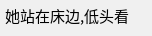她站在床边,低头看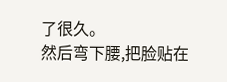了很久。
然后弯下腰,把脸贴在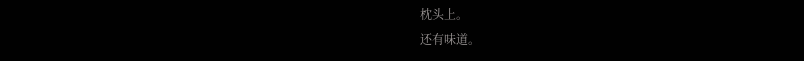枕头上。
还有味道。